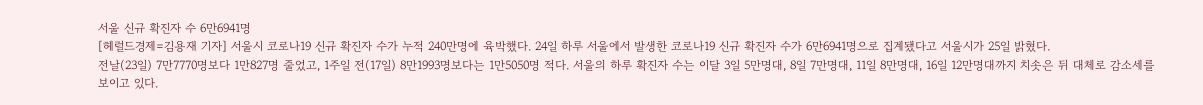서울 신규 확진자 수 6만6941명
[헤럴드경제=김용재 기자] 서울시 코로나19 신규 확진자 수가 누적 240만명에 육박했다. 24일 하루 서울에서 발생한 코로나19 신규 확진자 수가 6만6941명으로 집계됐다고 서울시가 25일 밝혔다.
전날(23일) 7만7770명보다 1만827명 줄었고, 1주일 전(17일) 8만1993명보다는 1만5050명 적다. 서울의 하루 확진자 수는 이달 3일 5만명대, 8일 7만명대, 11일 8만명대, 16일 12만명대까지 치솟은 뒤 대체로 감소세를 보이고 있다.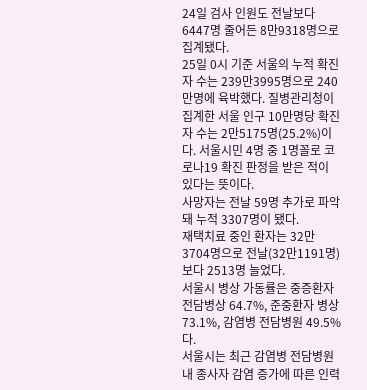24일 검사 인원도 전날보다 6447명 줄어든 8만9318명으로 집계됐다.
25일 0시 기준 서울의 누적 확진자 수는 239만3995명으로 240만명에 육박했다. 질병관리청이 집계한 서울 인구 10만명당 확진자 수는 2만5175명(25.2%)이다. 서울시민 4명 중 1명꼴로 코로나19 확진 판정을 받은 적이 있다는 뜻이다.
사망자는 전날 59명 추가로 파악돼 누적 3307명이 됐다.
재택치료 중인 환자는 32만3704명으로 전날(32만1191명)보다 2513명 늘었다.
서울시 병상 가동률은 중증환자 전담병상 64.7%, 준중환자 병상 73.1%, 감염병 전담병원 49.5%다.
서울시는 최근 감염병 전담병원 내 종사자 감염 증가에 따른 인력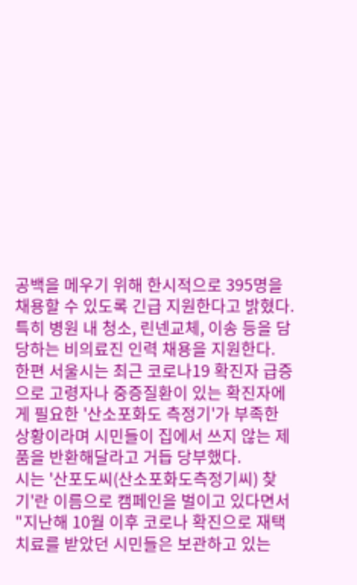공백을 메우기 위해 한시적으로 395명을 채용할 수 있도록 긴급 지원한다고 밝혔다. 특히 병원 내 청소, 린넨교체, 이송 등을 담당하는 비의료진 인력 채용을 지원한다.
한편 서울시는 최근 코로나19 확진자 급증으로 고령자나 중증질환이 있는 확진자에게 필요한 '산소포화도 측정기'가 부족한 상황이라며 시민들이 집에서 쓰지 않는 제품을 반환해달라고 거듭 당부했다.
시는 '산포도씨(산소포화도측정기씨) 찾기'란 이름으로 캠페인을 벌이고 있다면서 "지난해 10월 이후 코로나 확진으로 재택치료를 받았던 시민들은 보관하고 있는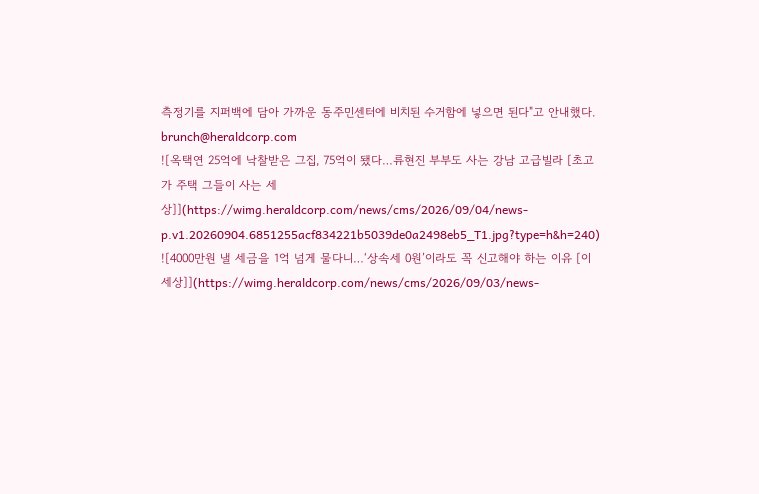측정기를 지퍼백에 담아 가까운 동주민센터에 비치된 수거함에 넣으면 된다"고 안내했다.
brunch@heraldcorp.com
![옥택연 25억에 낙찰받은 그집, 75억이 됐다…류현진 부부도 사는 강남 고급빌라 [초고가 주택 그들이 사는 세상]](https://wimg.heraldcorp.com/news/cms/2026/09/04/news-p.v1.20260904.6851255acf834221b5039de0a2498eb5_T1.jpg?type=h&h=240)
![4000만원 낼 세금을 1억 넘게 물다니…‘상속세 0원’이라도 꼭 신고해야 하는 이유 [이세상]](https://wimg.heraldcorp.com/news/cms/2026/09/03/news-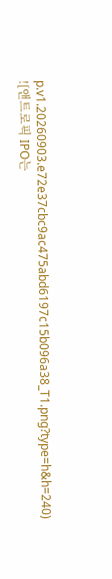p.v1.20260903.e72e37cbc9ac475abd6197c15b096a38_T1.png?type=h&h=240)
![앤트로픽 IPO는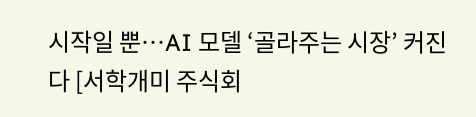시작일 뿐…AI 모델 ‘골라주는 시장’ 커진다 [서학개미 주식회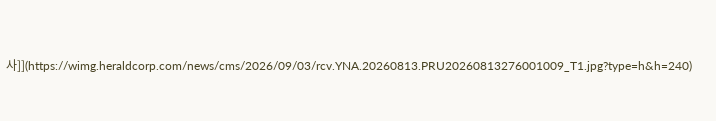사]](https://wimg.heraldcorp.com/news/cms/2026/09/03/rcv.YNA.20260813.PRU20260813276001009_T1.jpg?type=h&h=240)